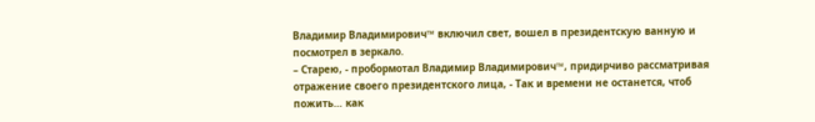Владимир Владимирович™ включил свет, вошел в президентскую ванную и посмотрел в зеркало.
– Старею, - пробормотал Владимир Владимирович™, придирчиво рассматривая отражение своего президентского лица, - Так и времени не останется, чтоб пожить… как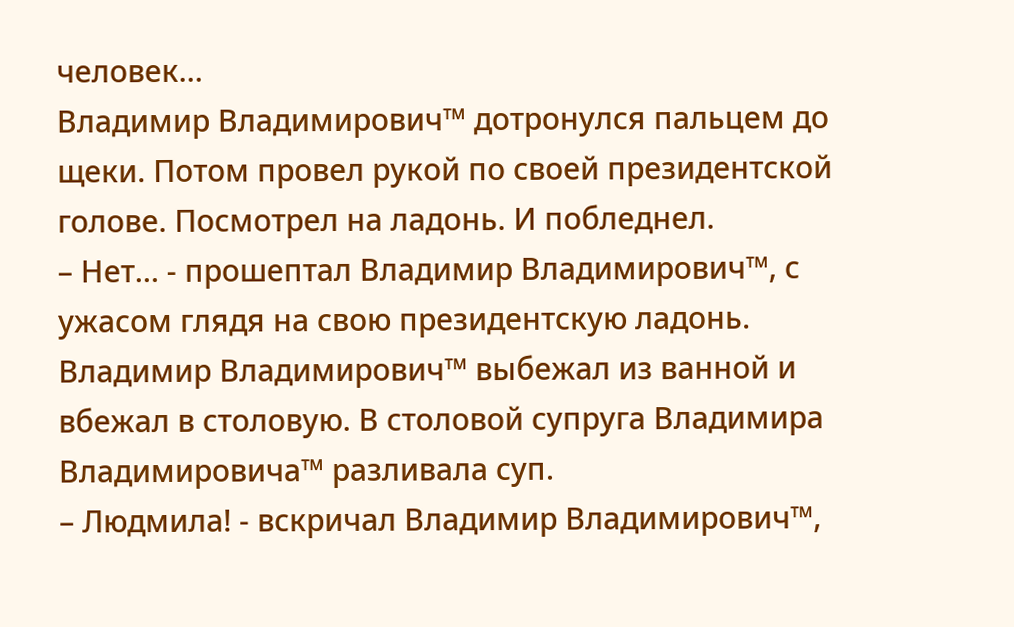человек…
Владимир Владимирович™ дотронулся пальцем до щеки. Потом провел рукой по своей президентской голове. Посмотрел на ладонь. И побледнел.
– Нет… - прошептал Владимир Владимирович™, с ужасом глядя на свою президентскую ладонь.
Владимир Владимирович™ выбежал из ванной и вбежал в столовую. В столовой супруга Владимира Владимировича™ разливала суп.
– Людмила! - вскричал Владимир Владимирович™,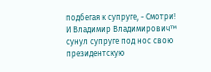подбегая к супруге, - Смотри!
И Владимир Владимирович™ сунул супруге под нос свою президентскую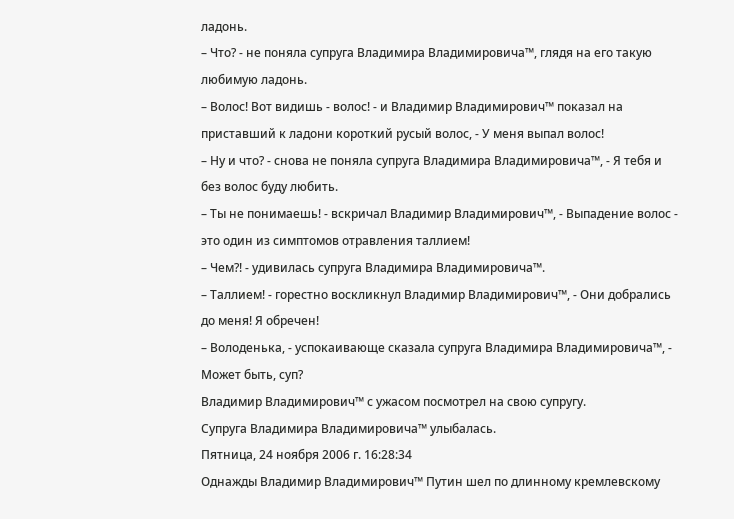ладонь.
– Что? - не поняла супруга Владимира Владимировича™, глядя на его такую любимую ладонь.
– Волос! Вот видишь - волос! - и Владимир Владимирович™ показал на приставший к ладони короткий русый волос, - У меня выпал волос!
– Ну и что? - снова не поняла супруга Владимира Владимировича™, - Я тебя и без волос буду любить.
– Ты не понимаешь! - вскричал Владимир Владимирович™, - Выпадение волос - это один из симптомов отравления таллием!
– Чем?! - удивилась супруга Владимира Владимировича™.
– Таллием! - горестно воскликнул Владимир Владимирович™, - Они добрались до меня! Я обречен!
– Володенька, - успокаивающе сказала супруга Владимира Владимировича™, - Может быть, суп?
Владимир Владимирович™ с ужасом посмотрел на свою супругу.
Супруга Владимира Владимировича™ улыбалась.
Пятница, 24 ноября 2006 г. 16:28:34
Однажды Владимир Владимирович™ Путин шел по длинному кремлевскому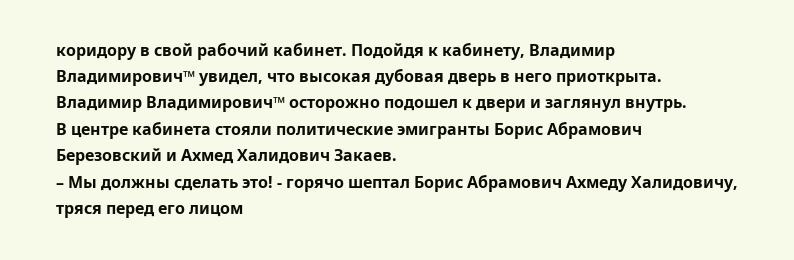коридору в свой рабочий кабинет. Подойдя к кабинету, Владимир Владимирович™ увидел, что высокая дубовая дверь в него приоткрыта. Владимир Владимирович™ осторожно подошел к двери и заглянул внутрь.
В центре кабинета стояли политические эмигранты Борис Абрамович Березовский и Ахмед Халидович Закаев.
– Мы должны сделать это! - горячо шептал Борис Абрамович Ахмеду Халидовичу, тряся перед его лицом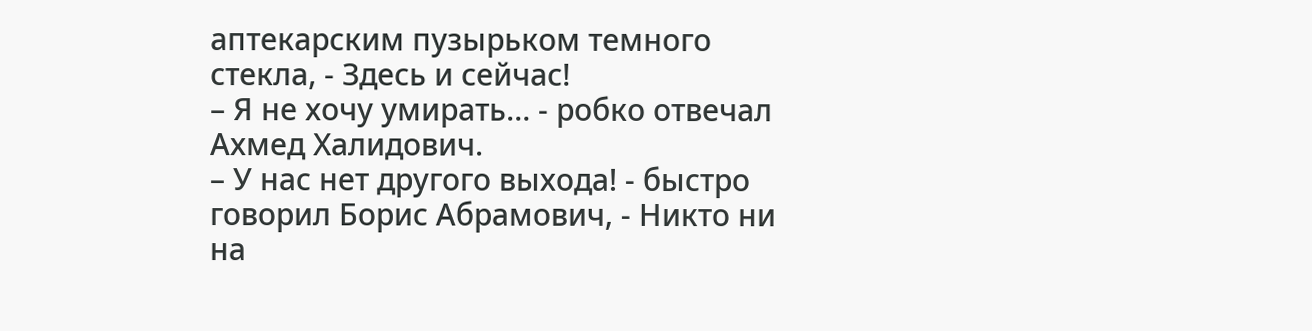аптекарским пузырьком темного стекла, - Здесь и сейчас!
– Я не хочу умирать… - робко отвечал Ахмед Халидович.
– У нас нет другого выхода! - быстро говорил Борис Абрамович, - Никто ни на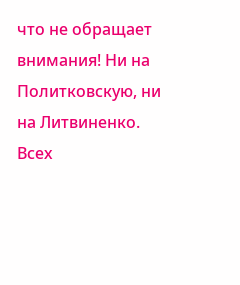что не обращает внимания! Ни на Политковскую, ни на Литвиненко. Всех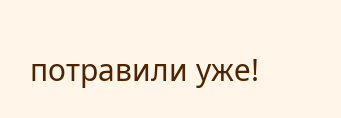потравили уже!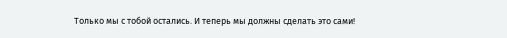Только мы с тобой остались. И теперь мы должны сделать это сами!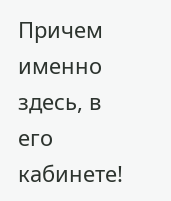Причем именно здесь, в его кабинете!